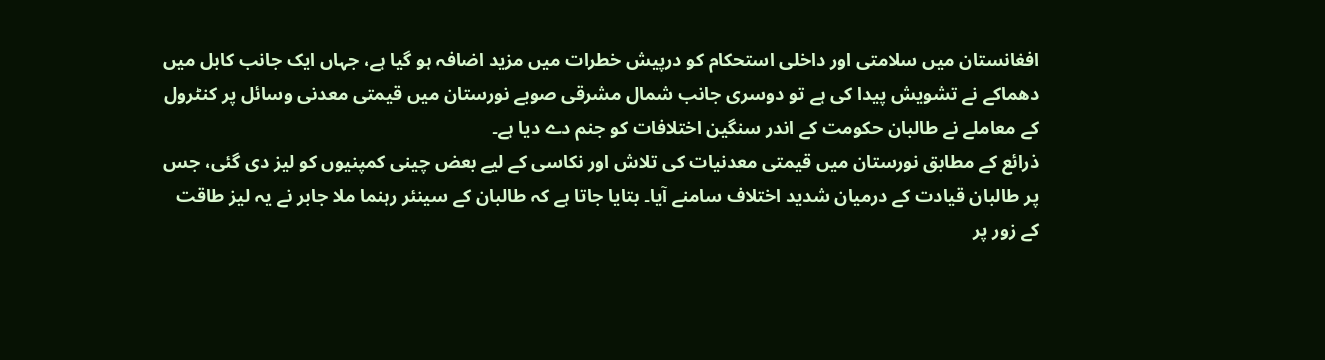افغانستان میں سلامتی اور داخلی استحکام کو درپیش خطرات میں مزید اضافہ ہو گیا ہے، جہاں ایک جانب کابل میں دھماکے نے تشویش پیدا کی ہے تو دوسری جانب شمال مشرقی صوبے نورستان میں قیمتی معدنی وسائل پر کنٹرول کے معاملے نے طالبان حکومت کے اندر سنگین اختلافات کو جنم دے دیا ہے۔
ذرائع کے مطابق نورستان میں قیمتی معدنیات کی تلاش اور نکاسی کے لیے بعض چینی کمپنیوں کو لیز دی گئی، جس پر طالبان قیادت کے درمیان شدید اختلاف سامنے آیا۔ بتایا جاتا ہے کہ طالبان کے سینئر رہنما ملا جابر نے یہ لیز طاقت کے زور پر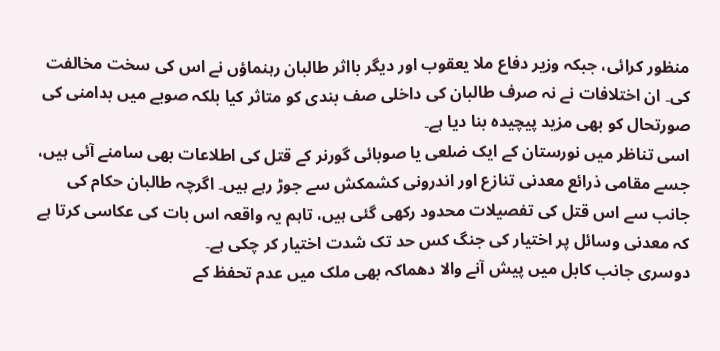منظور کرائی، جبکہ وزیر دفاع ملا یعقوب اور دیگر بااثر طالبان رہنماؤں نے اس کی سخت مخالفت کی۔ ان اختلافات نے نہ صرف طالبان کی داخلی صف بندی کو متاثر کیا بلکہ صوبے میں بدامنی کی صورتحال کو بھی مزید پیچیدہ بنا دیا ہے۔
اسی تناظر میں نورستان کے ایک ضلعی یا صوبائی گورنر کے قتل کی اطلاعات بھی سامنے آئی ہیں، جسے مقامی ذرائع معدنی تنازع اور اندرونی کشمکش سے جوڑ رہے ہیں۔ اگرچہ طالبان حکام کی جانب سے اس قتل کی تفصیلات محدود رکھی گئی ہیں، تاہم یہ واقعہ اس بات کی عکاسی کرتا ہے کہ معدنی وسائل پر اختیار کی جنگ کس حد تک شدت اختیار کر چکی ہے۔
دوسری جانب کابل میں پیش آنے والا دھماکہ بھی ملک میں عدم تحفظ کے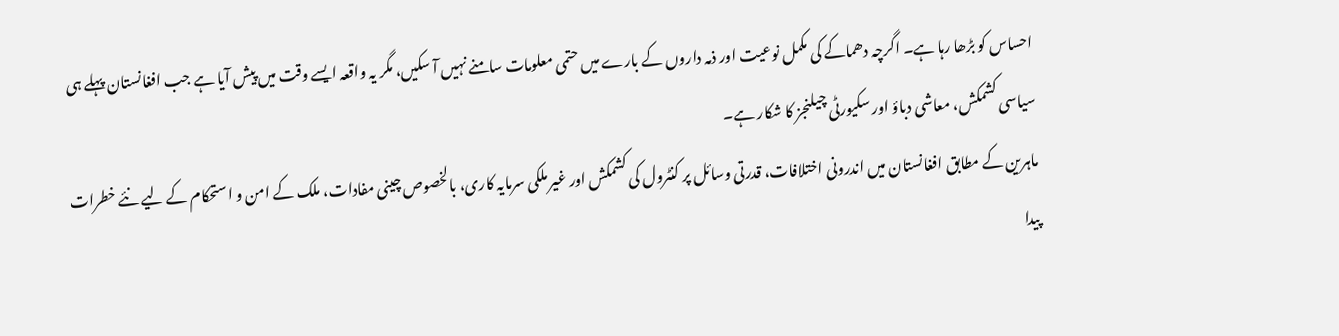احساس کو بڑھا رہا ہے۔ اگرچہ دھماکے کی مکمل نوعیت اور ذمہ داروں کے بارے میں حتمی معلومات سامنے نہیں آ سکیں، مگر یہ واقعہ ایسے وقت میں پیش آیا ہے جب افغانستان پہلے ہی سیاسی کشمکش، معاشی دباؤ اور سکیورٹی چیلنجز کا شکار ہے۔
ماہرین کے مطابق افغانستان میں اندرونی اختلافات، قدرتی وسائل پر کنٹرول کی کشمکش اور غیر ملکی سرمایہ کاری، بالخصوص چینی مفادات، ملک کے امن و استحکام کے لیے نئے خطرات پیدا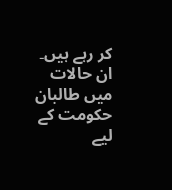کر رہے ہیں۔ ان حالات میں طالبان حکومت کے لیے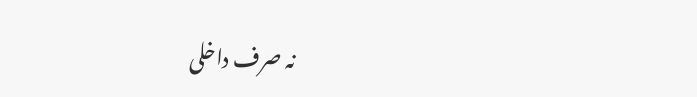نہ صرف داخلی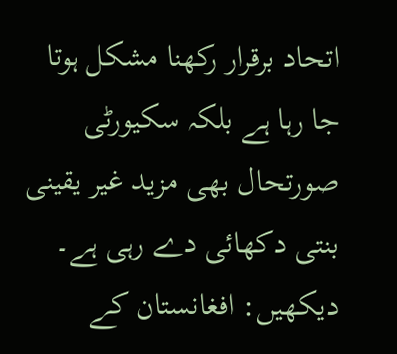اتحاد برقرار رکھنا مشکل ہوتا جا رہا ہے بلکہ سکیورٹی صورتحال بھی مزید غیر یقینی بنتی دکھائی دے رہی ہے۔
دیکھیں: افغانستان کے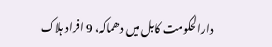دارالحکومت کابل میں دھماکہ، 9 افراد ہلاک